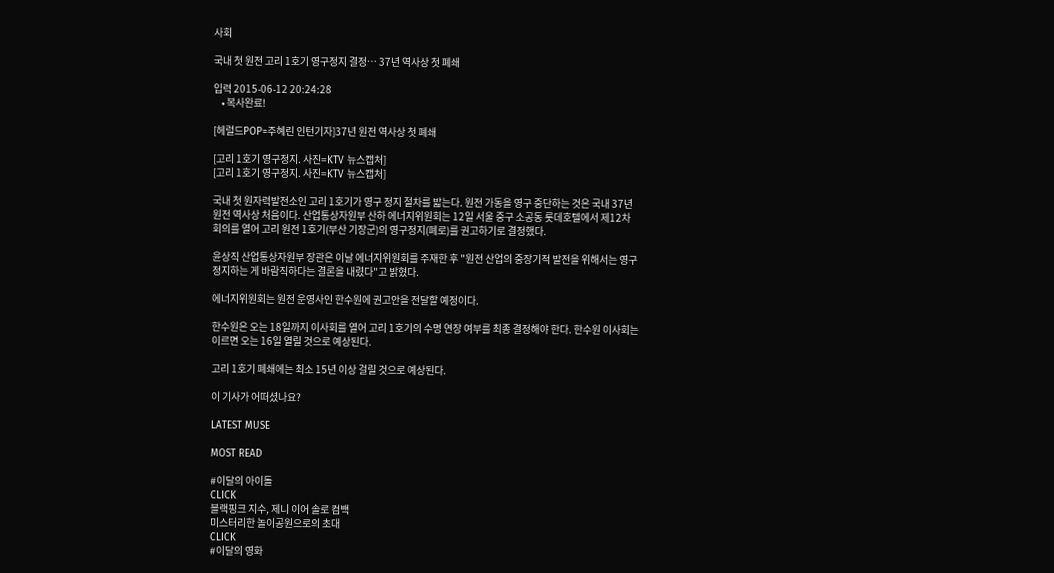사회

국내 첫 원전 고리 1호기 영구정지 결정… 37년 역사상 첫 폐쇄

입력 2015-06-12 20:24:28
    • 복사완료!

[헤럴드POP=주혜린 인턴기자]37년 원전 역사상 첫 폐쇄

[고리 1호기 영구정지. 사진=KTV 뉴스캡처]
[고리 1호기 영구정지. 사진=KTV 뉴스캡처]

국내 첫 원자력발전소인 고리 1호기가 영구 정지 절차를 밟는다. 원전 가동을 영구 중단하는 것은 국내 37년 원전 역사상 처음이다. 산업통상자원부 산하 에너지위원회는 12일 서울 중구 소공동 롯데호텔에서 제12차 회의를 열어 고리 원전 1호기(부산 기장군)의 영구정지(폐로)를 권고하기로 결정했다.

윤상직 산업통상자원부 장관은 이날 에너지위원회를 주재한 후 "원전 산업의 중장기적 발전을 위해서는 영구 정지하는 게 바람직하다는 결론을 내렸다"고 밝혔다.

에너지위원회는 원전 운영사인 한수원에 권고안을 전달할 예정이다.

한수원은 오는 18일까지 이사회를 열어 고리 1호기의 수명 연장 여부를 최종 결정해야 한다. 한수원 이사회는 이르면 오는 16일 열릴 것으로 예상된다.

고리 1호기 폐쇄에는 최소 15년 이상 걸릴 것으로 예상된다.

이 기사가 어떠셨나요?

LATEST MUSE

MOST READ

#이달의 아이돌
CLICK
블랙핑크 지수, 제니 이어 솔로 컴백
미스터리한 놀이공원으로의 초대
CLICK
#이달의 영화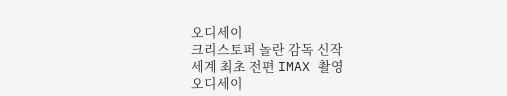오디세이
크리스토퍼 놀란 감독 신작
세계 최초 전편 IMAX 촬영
오디세이